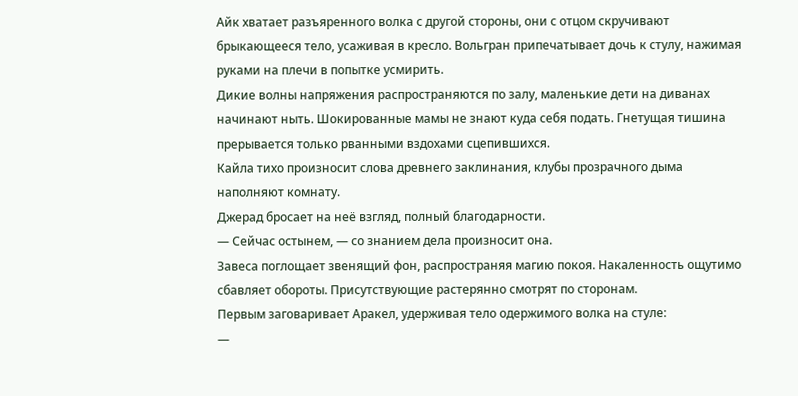Айк хватает разъяренного волка с другой стороны, они с отцом скручивают брыкающееся тело, усаживая в кресло. Вольгран припечатывает дочь к стулу, нажимая руками на плечи в попытке усмирить.
Дикие волны напряжения распространяются по залу, маленькие дети на диванах начинают ныть. Шокированные мамы не знают куда себя подать. Гнетущая тишина прерывается только рванными вздохами сцепившихся.
Кайла тихо произносит слова древнего заклинания, клубы прозрачного дыма наполняют комнату.
Джерад бросает на неё взгляд, полный благодарности.
— Сейчас остынем, — со знанием дела произносит она.
Завеса поглощает звенящий фон, распространяя магию покоя. Накаленность ощутимо сбавляет обороты. Присутствующие растерянно смотрят по сторонам.
Первым заговаривает Аракел, удерживая тело одержимого волка на стуле:
—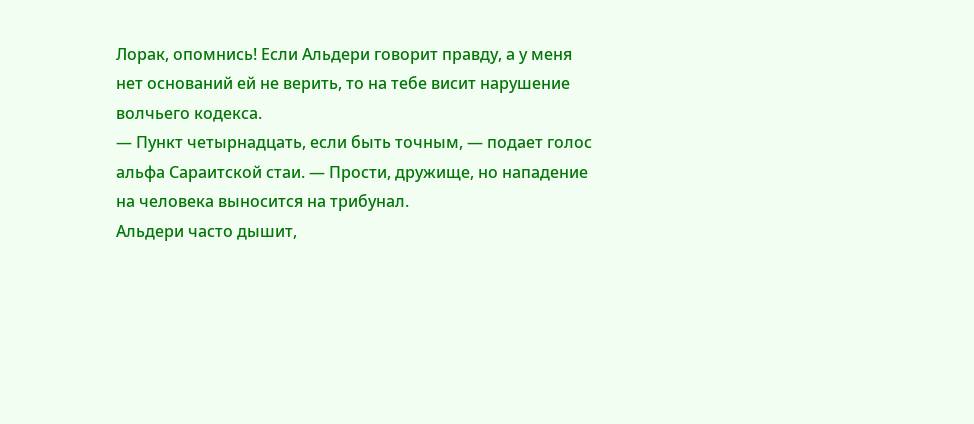Лорак, опомнись! Если Альдери говорит правду, а у меня нет оснований ей не верить, то на тебе висит нарушение волчьего кодекса.
— Пункт четырнадцать, если быть точным, — подает голос альфа Сараитской стаи. — Прости, дружище, но нападение на человека выносится на трибунал.
Альдери часто дышит,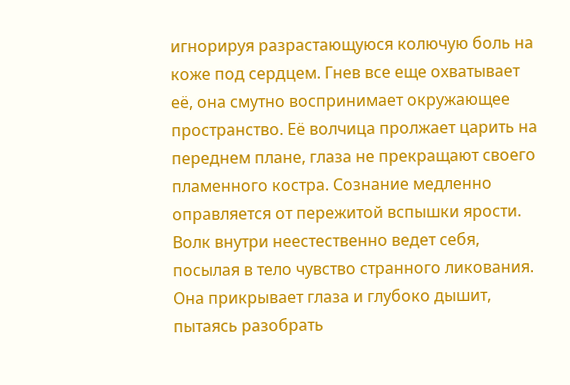игнорируя разрастающуюся колючую боль на коже под сердцем. Гнев все еще охватывает её, она смутно воспринимает окружающее пространство. Её волчица пролжает царить на переднем плане, глаза не прекращают своего пламенного костра. Сознание медленно оправляется от пережитой вспышки ярости. Волк внутри неестественно ведет себя, посылая в тело чувство странного ликования. Она прикрывает глаза и глубоко дышит, пытаясь разобрать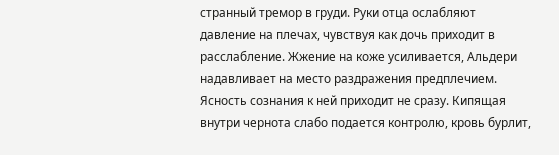странный тремор в груди. Руки отца ослабляют давление на плечах, чувствуя как дочь приходит в расслабление. Жжение на коже усиливается, Альдери надавливает на место раздражения предплечием.
Ясность сознания к ней приходит не сразу. Кипящая внутри чернота слабо подается контролю, кровь бурлит,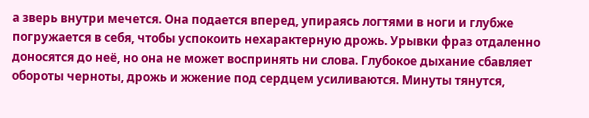а зверь внутри мечется. Она подается вперед, упираясь логтями в ноги и глубже погружается в себя, чтобы успокоить нехарактерную дрожь. Урывки фраз отдаленно доносятся до неё, но она не может воспринять ни слова. Глубокое дыхание сбавляет обороты черноты, дрожь и жжение под сердцем усиливаются. Минуты тянутся,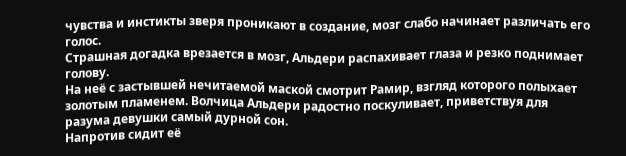чувства и инстикты зверя проникают в создание, мозг слабо начинает различать его голос.
Страшная догадка врезается в мозг, Альдери распахивает глаза и резко поднимает голову.
На неё с застывшей нечитаемой маской смотрит Рамир, взгляд которого полыхает золотым пламенем. Волчица Альдери радостно поскуливает, приветствуя для разума девушки самый дурной сон.
Напротив сидит её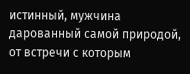истинный, мужчина дарованный самой природой, от встречи с которым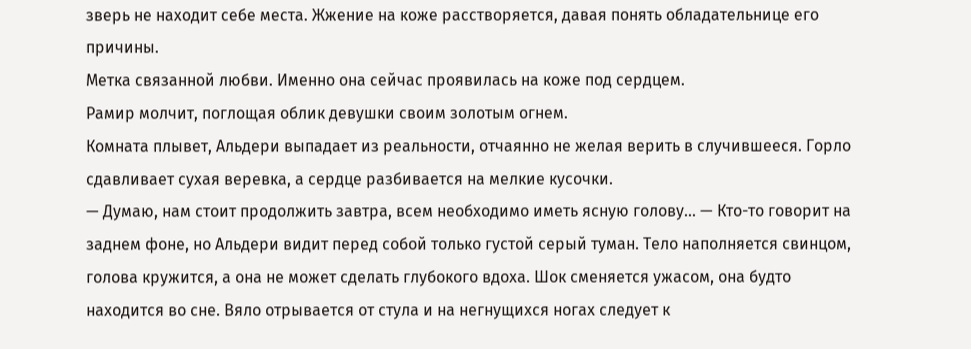зверь не находит себе места. Жжение на коже расстворяется, давая понять обладательнице его причины.
Метка связанной любви. Именно она сейчас проявилась на коже под сердцем.
Рамир молчит, поглощая облик девушки своим золотым огнем.
Комната плывет, Альдери выпадает из реальности, отчаянно не желая верить в случившееся. Горло сдавливает сухая веревка, а сердце разбивается на мелкие кусочки.
— Думаю, нам стоит продолжить завтра, всем необходимо иметь ясную голову… — Кто-то говорит на заднем фоне, но Альдери видит перед собой только густой серый туман. Тело наполняется свинцом, голова кружится, а она не может сделать глубокого вдоха. Шок сменяется ужасом, она будто находится во сне. Вяло отрывается от стула и на негнущихся ногах следует к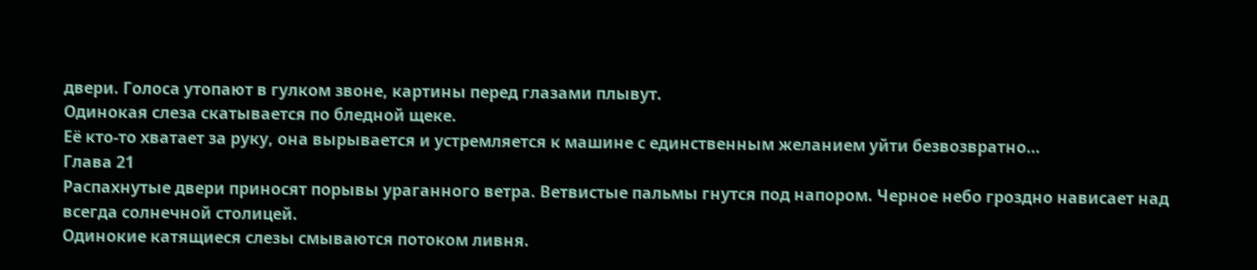двери. Голоса утопают в гулком звоне, картины перед глазами плывут.
Одинокая слеза скатывается по бледной щеке.
Её кто-то хватает за руку, она вырывается и устремляется к машине с единственным желанием уйти безвозвратно…
Глава 21
Распахнутые двери приносят порывы ураганного ветра. Ветвистые пальмы гнутся под напором. Черное небо гроздно нависает над всегда солнечной столицей.
Одинокие катящиеся слезы смываются потоком ливня.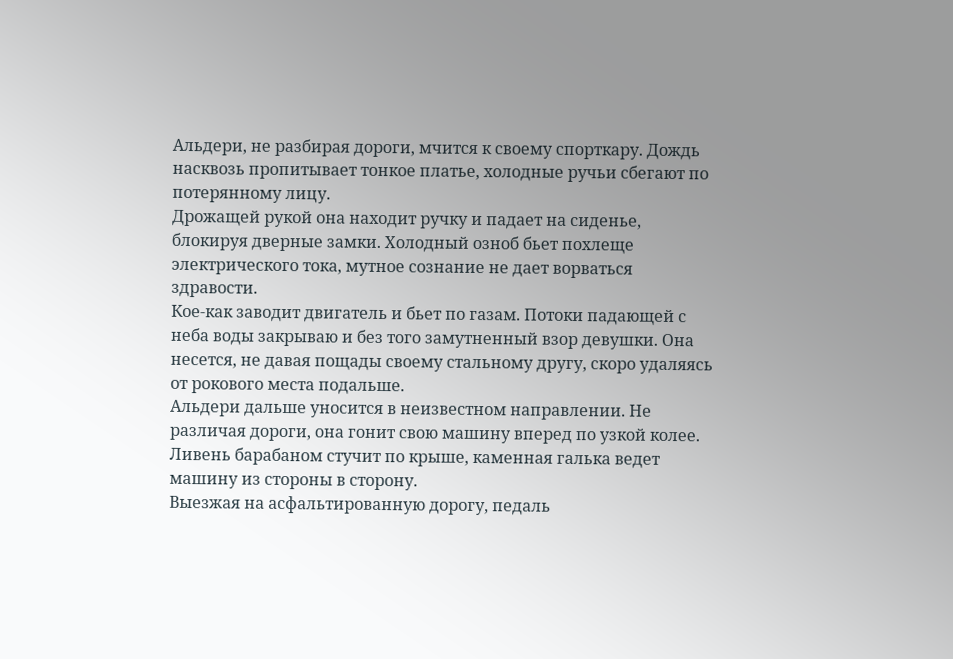Альдери, не разбирая дороги, мчится к своему спорткару. Дождь насквозь пропитывает тонкое платье, холодные ручьи сбегают по потерянному лицу.
Дрожащей рукой она находит ручку и падает на сиденье, блокируя дверные замки. Холодный озноб бьет похлеще электрического тока, мутное сознание не дает ворваться здравости.
Кое-как заводит двигатель и бьет по газам. Потоки падающей с неба воды закрываю и без того замутненный взор девушки. Она несется, не давая пощады своему стальному другу, скоро удаляясь от рокового места подальше.
Альдери дальше уносится в неизвестном направлении. Не различая дороги, она гонит свою машину вперед по узкой колее. Ливень барабаном стучит по крыше, каменная галька ведет машину из стороны в сторону.
Выезжая на асфальтированную дорогу, педаль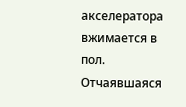акселератора вжимается в пол. Отчаявшаяся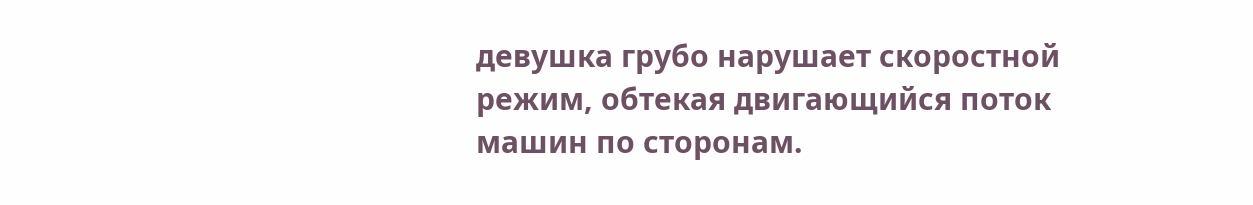девушка грубо нарушает скоростной режим, обтекая двигающийся поток машин по сторонам.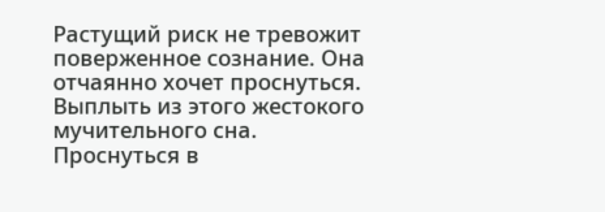Растущий риск не тревожит поверженное сознание. Она отчаянно хочет проснуться. Выплыть из этого жестокого мучительного сна. Проснуться в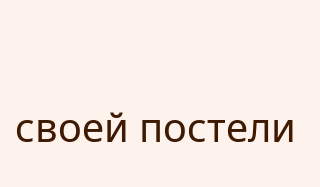своей постели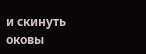и скинуть оковы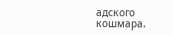адского кошмара.